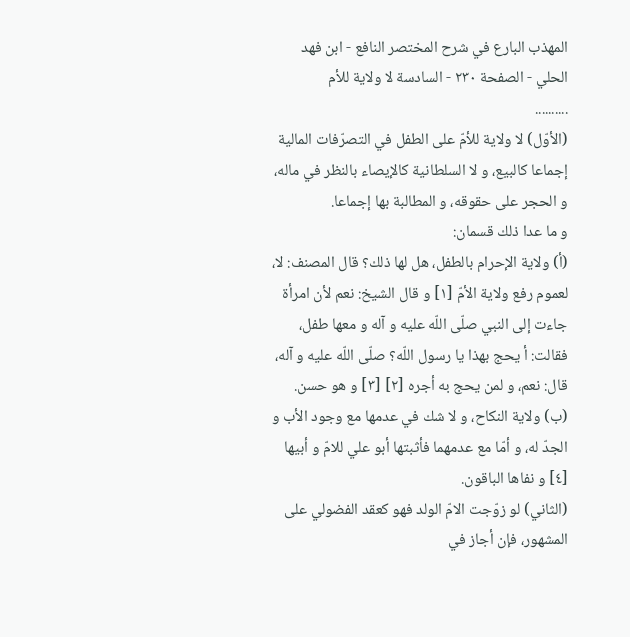المهذب البارع في شرح المختصر النافع - ابن فهد الحلي - الصفحة ٢٣٠ - السادسة لا ولاية للأم
..........
(الأوّل) لا ولاية للأمّ على الطفل في التصرّفات المالية إجماعا كالبيع، و لا السلطانية كالإيصاء بالنظر في ماله، و الحجر على حقوقه، و المطالبة بها إجماعا.
و ما عدا ذلك قسمان:
(أ) ولاية الإحرام بالطفل، هل لها ذلك؟ قال المصنف: لا، لعموم رفع ولاية الأمّ [١] و قال الشيخ: نعم لأن امرأة جاءت إلى النبي صلّى اللّه عليه و آله و معها طفل، فقالت: أ يحج بهذا يا رسول اللّه؟ صلّى اللّه عليه و آله، قال: نعم، و لمن يحج به أجره [٢] [٣] و هو حسن.
(ب) ولاية النكاح، و لا شك في عدمها مع وجود الأب و الجدّ له، و أمّا مع عدمهما فأثبتها أبو علي للامّ و أبيها [٤] و نفاها الباقون.
(الثاني) لو زوّجت الامّ الولد فهو كعقد الفضولي على المشهور، فإن أجاز في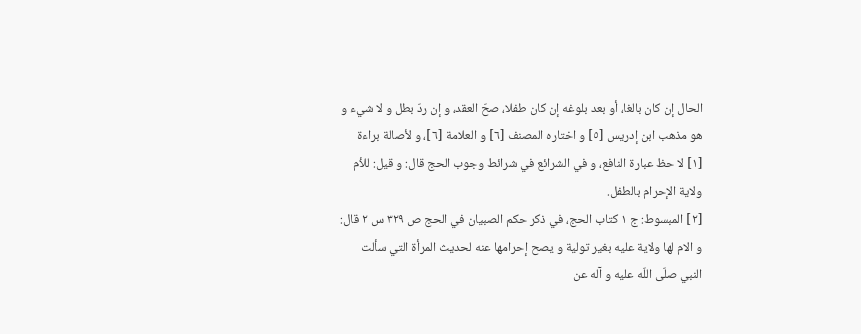الحال إن كان بالغا، أو بعد بلوغه إن كان طفلا، صحّ العقد، و إن ردّ بطل و لا شيء و هو مذهب ابن إدريس [٥] و اختاره المصنف [٦] و العلامة [٦]، و لأصالة براءة
[١] لا حظ عبارة النافع، و في الشرائع في شرائط وجوب الحج قال: و قيل: للأم ولاية الإحرام بالطفل.
[٢] المبسوط: ج ١ كتاب الحج، في ذكر حكم الصبيان في الحج ص ٣٢٩ س ٢ قال: و الام لها ولاية عليه بغير تولية و يصح إحرامها عنه لحديث المرأة التي سألت النبي صلّى اللّه عليه و آله عن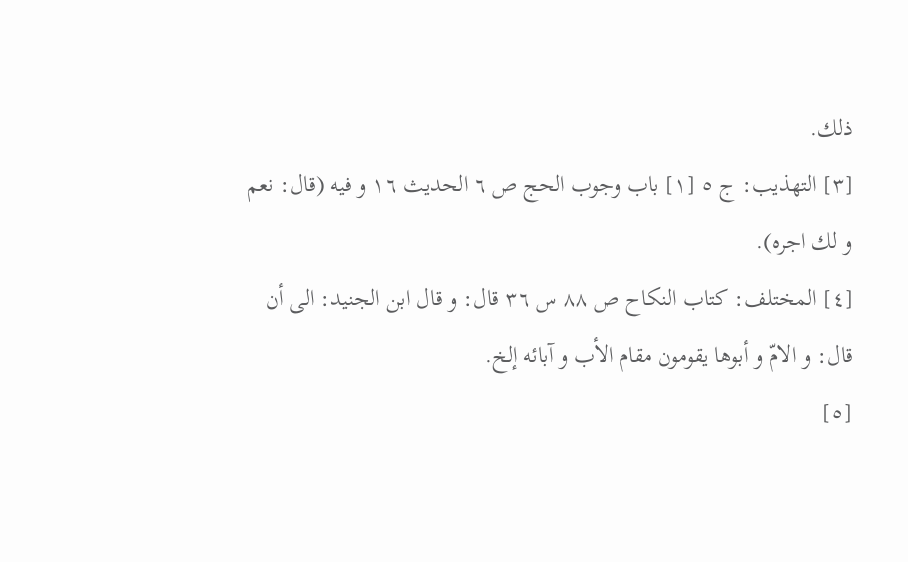ذلك.
[٣] التهذيب: ج ٥ [١] باب وجوب الحج ص ٦ الحديث ١٦ و فيه (قال: نعم و لك اجره).
[٤] المختلف: كتاب النكاح ص ٨٨ س ٣٦ قال: و قال ابن الجنيد: الى أن قال: و الامّ و أبوها يقومون مقام الأب و آبائه إلخ.
[٥]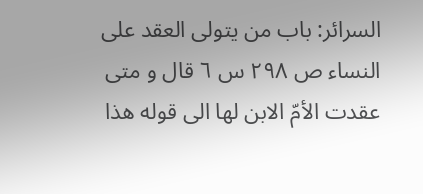السرائر: باب من يتولى العقد على النساء ص ٢٩٨ س ٦ قال و متى عقدت الأمّ الابن لها الى قوله هذا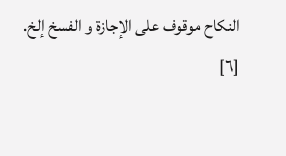النكاح موقوف على الإجازة و الفسخ إلخ.
[٦]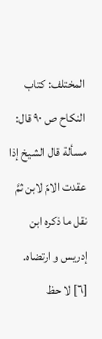المختلف: كتاب النكاح ص ٩٠ قال: مسألة قال الشيخ إذا عقدت الامّ لابن ثمَّ نقل ما ذكره ابن إدريس و ارتضاه.
[٦] لا حظ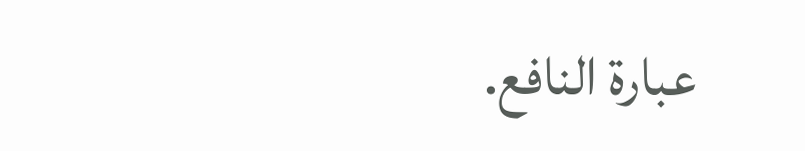عبارة النافع.